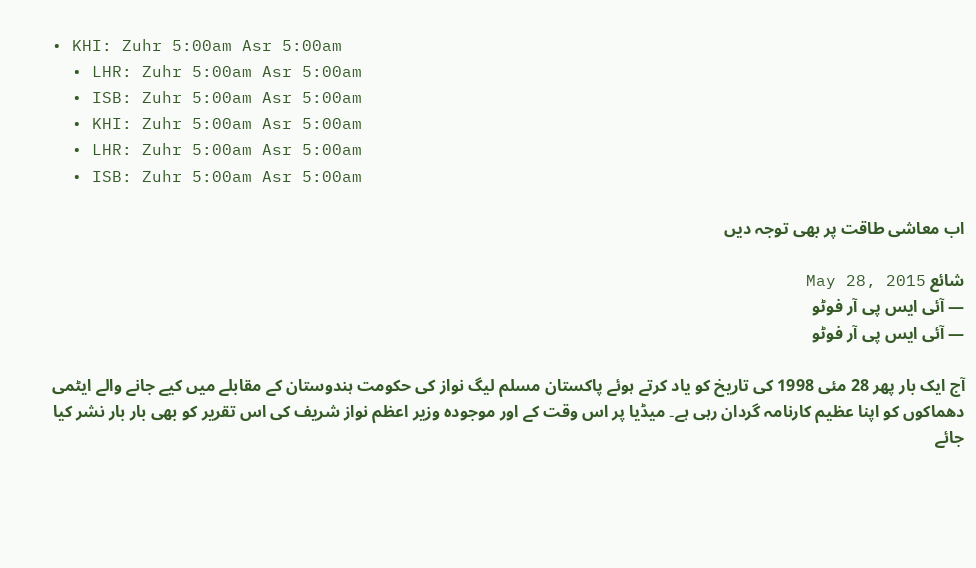• KHI: Zuhr 5:00am Asr 5:00am
  • LHR: Zuhr 5:00am Asr 5:00am
  • ISB: Zuhr 5:00am Asr 5:00am
  • KHI: Zuhr 5:00am Asr 5:00am
  • LHR: Zuhr 5:00am Asr 5:00am
  • ISB: Zuhr 5:00am Asr 5:00am

اب معاشی طاقت پر بھی توجہ دیں

شائع May 28, 2015
— آئی ایس پی آر فوٹو
— آئی ایس پی آر فوٹو

آج ایک بار پھر 28 مئی 1998 کی تاریخ کو یاد کرتے ہوئے پاکستان مسلم لیگ نواز کی حکومت ہندوستان کے مقابلے میں کیے جانے والے ایٹمی دھماکوں کو اپنا عظیم کارنامہ گردان رہی ہے۔ میڈیا پر اس وقت کے اور موجودہ وزیر اعظم نواز شریف کی اس تقریر کو بھی بار بار نشر کیا جائے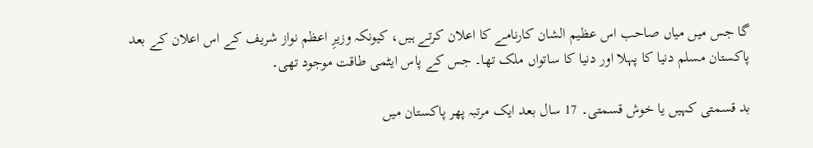گا جس میں میاں صاحب اس عظیم الشان کارنامے کا اعلان کرتے ہیں، کیونکہ وزیرِ اعظم نواز شریف کے اس اعلان کے بعد پاکستان مسلم دنیا کا پہلا اور دنیا کا ساتواں ملک تھا۔ جس کے پاس ایٹمی طاقت موجود تھی۔

بد قسمتی کہیں یا خوش قسمتی۔ 17 سال بعد ایک مرتبہ پھر پاکستان میں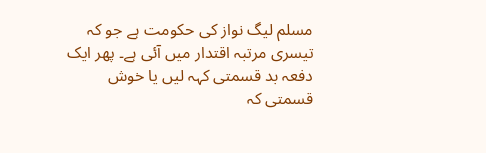مسلم لیگ نواز کی حکومت ہے جو کہ تیسری مرتبہ اقتدار میں آئی ہے۔ پھر ایک دفعہ بد قسمتی کہہ لیں یا خوش قسمتی کہ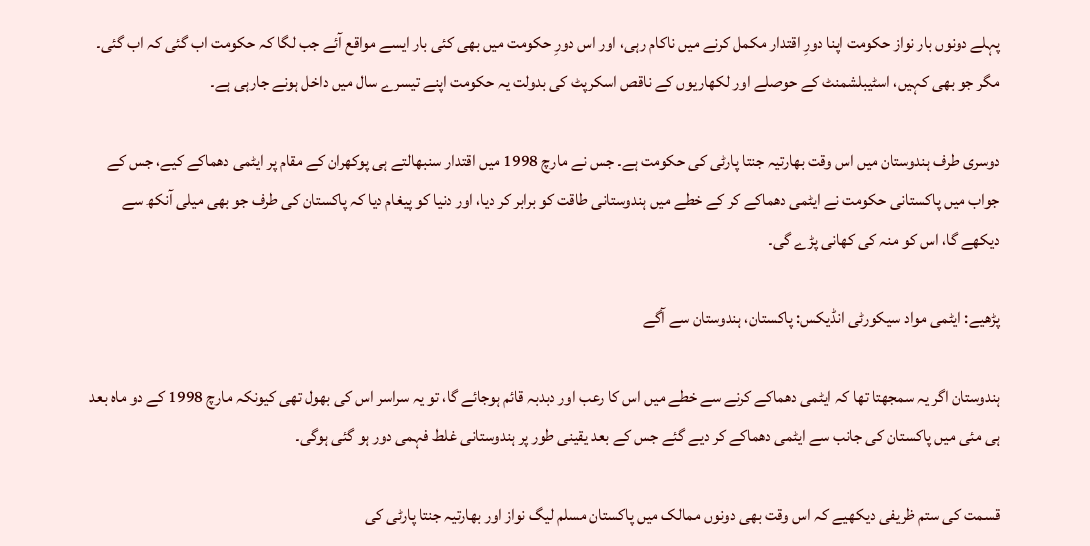پہلے دونوں بار نواز حکومت اپنا دورِ اقتدار مکمل کرنے میں ناکام رہی، اور اس دورِ حکومت میں بھی کئی بار ایسے مواقع آئے جب لگا کہ حکومت اب گئی کہ اب گئی۔ مگر جو بھی کہیں، اسٹیبلشمنٹ کے حوصلے اور لکھاریوں کے ناقص اسکرپٹ کی بدولت یہ حکومت اپنے تیسرے سال میں داخل ہونے جارہی ہے۔

دوسری طرف ہندوستان میں اس وقت بھارتیہ جنتا پارٹی کی حکومت ہے۔ جس نے مارچ 1998 میں اقتدار سنبھالتے ہی پوکھران کے مقام پر ایٹمی دھماکے کیے، جس کے جواب میں پاکستانی حکومت نے ایٹمی دھماکے کر کے خطے میں ہندوستانی طاقت کو برابر کر دیا، اور دنیا کو پیغام دیا کہ پاکستان کی طرف جو بھی میلی آنکھ سے دیکھے گا، اس کو منہ کی کھانی پڑے گی۔

پڑھیے: ایٹمی مواد سیکورٹی انڈیکس: پاکستان، ہندوستان سے آگے

ہندوستان اگر یہ سمجھتا تھا کہ ایٹمی دھماکے کرنے سے خطے میں اس کا رعب اور دبدبہ قائم ہوجائے گا، تو یہ سراسر اس کی بھول تھی کیونکہ مارچ 1998 کے دو ماہ بعد ہی مئی میں پاکستان کی جانب سے ایٹمی دھماکے کر دیے گئے جس کے بعد یقینی طور پر ہندوستانی غلط فہمی دور ہو گئی ہوگی۔

قسمت کی ستم ظریفی دیکھیے کہ اس وقت بھی دونوں ممالک میں پاکستان مسلم لیگ نواز اور بھارتیہ جنتا پارٹی کی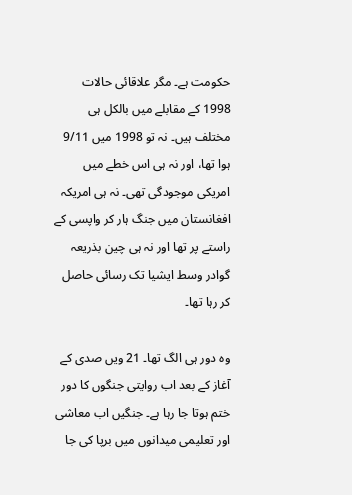حکومت ہے۔ مگر علاقائی حالات 1998 کے مقابلے میں بالکل ہی مختلف ہیں۔ نہ تو 1998 میں 9/11 ہوا تھا، اور نہ ہی اس خطے میں امریکی موجودگی تھی۔ نہ ہی امریکہ افغانستان میں جنگ ہار کر واپسی کے راستے پر تھا اور نہ ہی چین بذریعہ گوادر وسط ایشیا تک رسائی حاصل کر رہا تھا۔

وہ دور ہی الگ تھا۔ 21 ویں صدی کے آغاز کے بعد اب روایتی جنگوں کا دور ختم ہوتا جا رہا ہے۔ جنگیں اب معاشی اور تعلیمی میدانوں میں برپا کی جا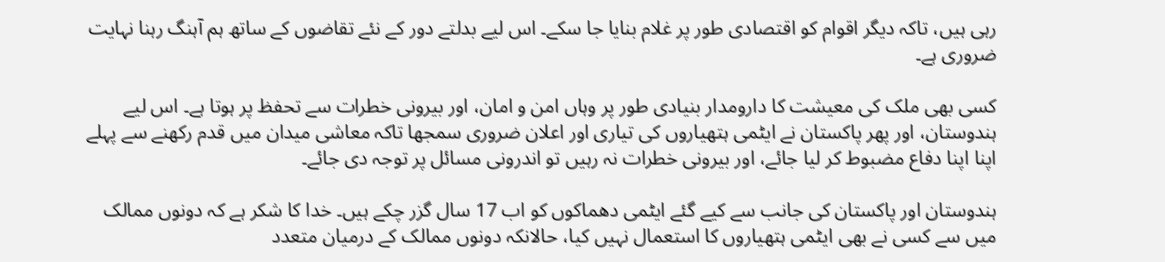رہی ہیں، تاکہ دیگر اقوام کو اقتصادی طور پر غلام بنایا جا سکے۔ اس لیے بدلتے دور کے نئے تقاضوں کے ساتھ ہم آہنگ رہنا نہایت ضروری ہے۔

کسی بھی ملک کی معیشت کا دارومدار بنیادی طور پر وہاں امن و امان، اور بیرونی خطرات سے تحفظ پر ہوتا ہے۔ اس لیے ہندوستان، اور پھر پاکستان نے ایٹمی ہتھیاروں کی تیاری اور اعلان ضروری سمجھا تاکہ معاشی میدان میں قدم رکھنے سے پہلے اپنا اپنا دفاع مضبوط کر لیا جائے، اور بیرونی خطرات نہ رہیں تو اندرونی مسائل پر توجہ دی جائے۔

ہندوستان اور پاکستان کی جانب سے کیے گئے ایٹمی دھماکوں کو اب 17 سال گزر چکے ہیں۔ خدا کا شکر ہے کہ دونوں ممالک میں سے کسی نے بھی ایٹمی ہتھیاروں کا استعمال نہیں کیا، حالانکہ دونوں ممالک کے درمیان متعدد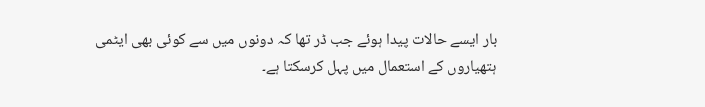بار ایسے حالات پیدا ہوئے جب ڈر تھا کہ دونوں میں سے کوئی بھی ایٹمی ہتھیاروں کے استعمال میں پہل کرسکتا ہے۔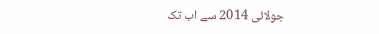جولائی 2014 سے اب تک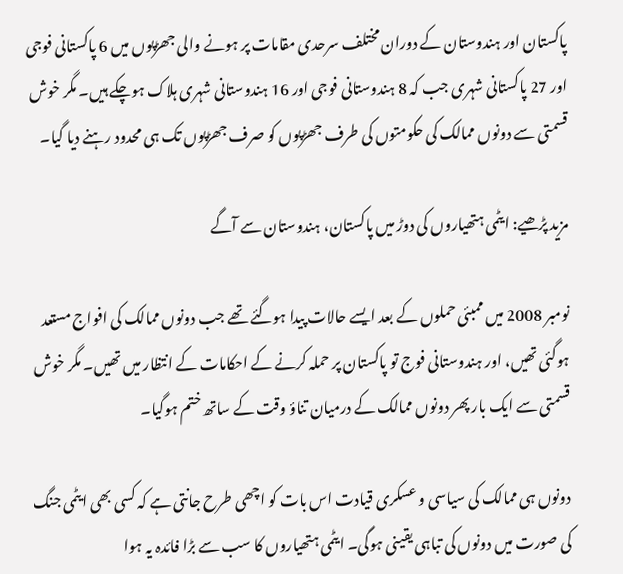پاکستان اور ہندوستان کے دوران مختلف سرحدی مقامات پر ہونے والی جھڑپوں میں 6 پاکستانی فوجی اور 27 پاکستانی شہری جب کہ 8 ہندوستانی فوجی اور 16 ہندوستانی شہری ہلاک ہوچکے ہیں۔ مگر خوش قسمتی سے دونوں ممالک کی حکومتوں کی طرف جھڑپوں کو صرف جھڑپوں تک ہی محدود رہنے دیا گیا۔

مزید پڑھیے: ایٹمی ہتھیاروں کی دوڑ میں پاکستان، ہندوستان سے آگے

نومبر 2008 میں ممبئی حملوں کے بعد ایسے حالات پیدا ہوگئے تھے جب دونوں ممالک کی افواج مستعد ہوگئی تھیں، اور ہندوستانی فوج تو پاکستان پر حملہ کرنے کے احکامات کے انتظار میں تھیں۔ مگر خوش قسمتی سے ایک بار پھر دونوں ممالک کے درمیان تناؤ وقت کے ساتھ ختم ہوگیا۔

دونوں ہی ممالک کی سیاسی و عسکری قیادت اس بات کو اچھی طرح جانتی ہے کہ کسی بھی ایٹمی جنگ کی صورت میں دونوں کی تباہی یقینی ہوگی۔ ایٹمی ہتھیاروں کا سب سے بڑا فائدہ یہ ہوا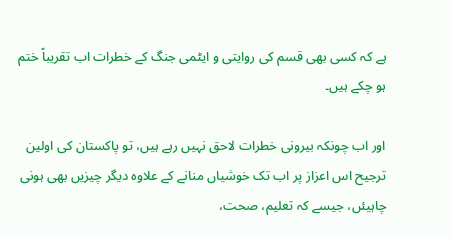ہے کہ کسی بھی قسم کی روایتی و ایٹمی جنگ کے خطرات اب تقریباً ختم ہو چکے ہیں۔

اور اب چونکہ بیرونی خطرات لاحق نہیں رہے ہیں، تو پاکستان کی اولین ترجیح اس اعزاز پر اب تک خوشیاں منانے کے علاوہ دیگر چیزیں بھی ہونی چاہیئں، جیسے کہ تعلیم، صحت،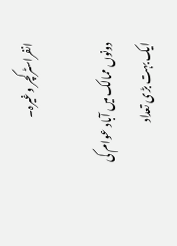انفراسٹرکچر وغیرہ۔

دونوں ممالک میں آباد عوام کی ایک بہت بڑی تعداد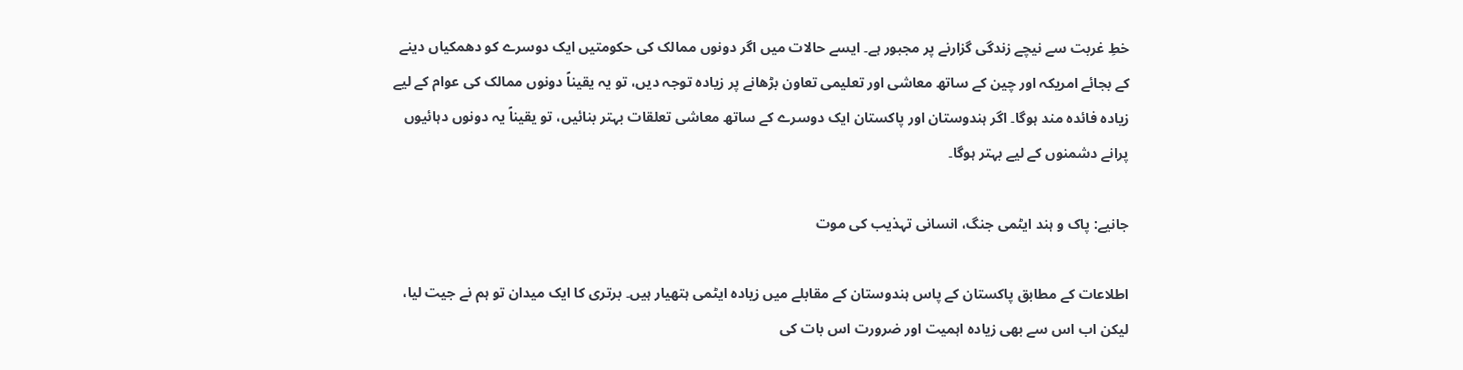خطِ غربت سے نیچے زندگی گزارنے پر مجبور ہے۔ ایسے حالات میں اگر دونوں ممالک کی حکومتیں ایک دوسرے کو دھمکیاں دینے کے بجائے امریکہ اور چین کے ساتھ معاشی اور تعلیمی تعاون بڑھانے پر زیادہ توجہ دیں، تو یہ یقیناً دونوں ممالک کی عوام کے لیے زیادہ فائدہ مند ہوگا۔ اگر ہندوستان اور پاکستان ایک دوسرے کے ساتھ معاشی تعلقات بہتر بنائیں، تو یقیناً یہ دونوں دہائیوں پرانے دشمنوں کے لیے بہتر ہوگا۔

جانیے: پاک و ہند ایٹمی جنگ، انسانی تہذیب کی موت

اطلاعات کے مطابق پاکستان کے پاس ہندوستان کے مقابلے میں زیادہ ایٹمی ہتھیار ہیں۔ برتری کا ایک میدان تو ہم نے جیت لیا، لیکن اب اس سے بھی زیادہ اہمیت اور ضرورت اس بات کی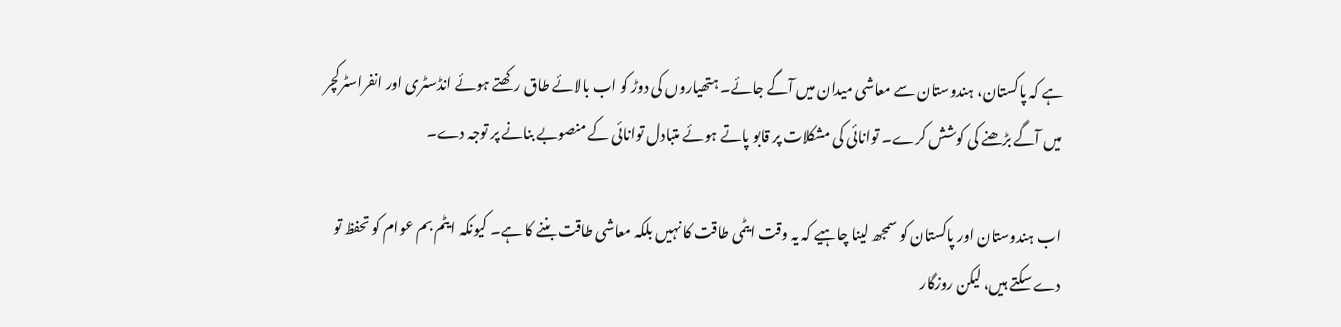ہے کہ پاکستان، ہندوستان سے معاشی میدان میں آگے جائے۔ ہتھیاروں کی دوڑ کو اب بالائے طاق رکھتے ہوئے انڈسٹری اور انفراسٹرکچر میں آگے بڑھنے کی کوشش کرے۔ توانائی کی مشکلات پر قابو پاتے ہوئے متبادل توانائی کے منصوبے بنانے پر توجہ دے۔

اب ہندوستان اور پاکستان کو سمجھ لینا چاہیے کہ یہ وقت ایٹمی طاقت کا نہیں بلکہ معاشی طاقت بننے کا ہے۔ کیونکہ ایٹم بم عوام کو تحفظ تو دے سکتے ہیں، لیکن روزگار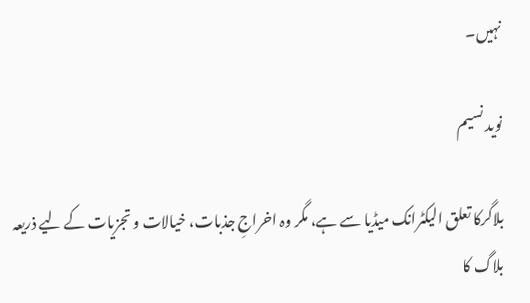نہیں۔

نوید نسیم

بلاگرکا تعلق الیکٹرانک میڈیا سے ہے، مگر وہ اخراجِ جذبات، خیالات و تجزیات کے لیے ذریعہ بلاگ کا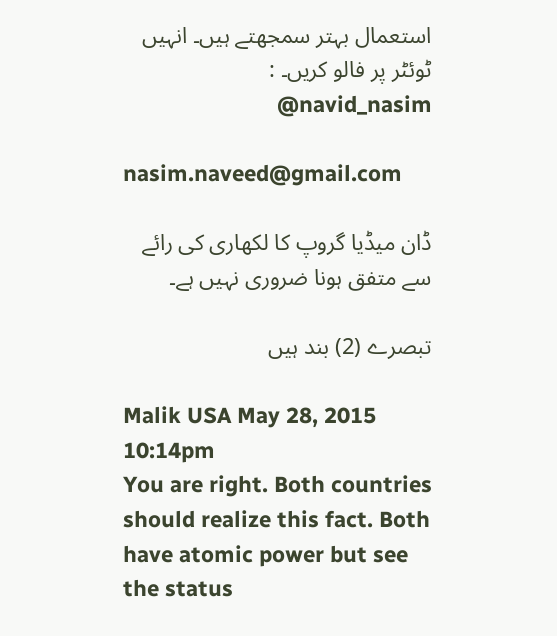استعمال بہتر سمجھتے ہیں۔ انہیں ٹوئٹر پر فالو کریں۔ : navid_nasim@

nasim.naveed@gmail.com

ڈان میڈیا گروپ کا لکھاری کی رائے سے متفق ہونا ضروری نہیں ہے۔

تبصرے (2) بند ہیں

Malik USA May 28, 2015 10:14pm
You are right. Both countries should realize this fact. Both have atomic power but see the status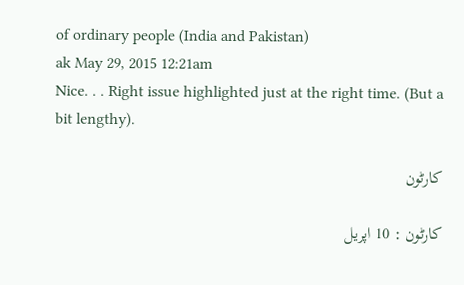of ordinary people (India and Pakistan)
ak May 29, 2015 12:21am
Nice. . . Right issue highlighted just at the right time. (But a bit lengthy).

کارٹون

کارٹون : 10 اپریل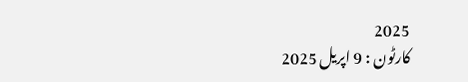2025
کارٹون : 9 اپریل 2025